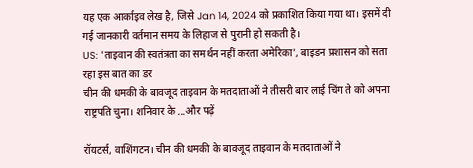यह एक आर्काइव लेख है, जिसे Jan 14, 2024 को प्रकाशित किया गया था। इसमें दी गई जानकारी वर्तमान समय के लिहाज से पुरानी हो सकती है।
US: 'ताइवान की स्वतंत्रता का समर्थन नहीं करता अमेरिका', बाइडन प्रशासन को सता रहा इस बात का डर
चीन की धमकी के बावजूद ताइवान के मतदाताओं ने तीसरी बार लाई चिंग ते को अपना राष्ट्रपति चुना। शनिवार के ...और पढ़ें

रॉयटर्स, वाशिंगटन। चीन की धमकी के बावजूद ताइवान के मतदाताओं ने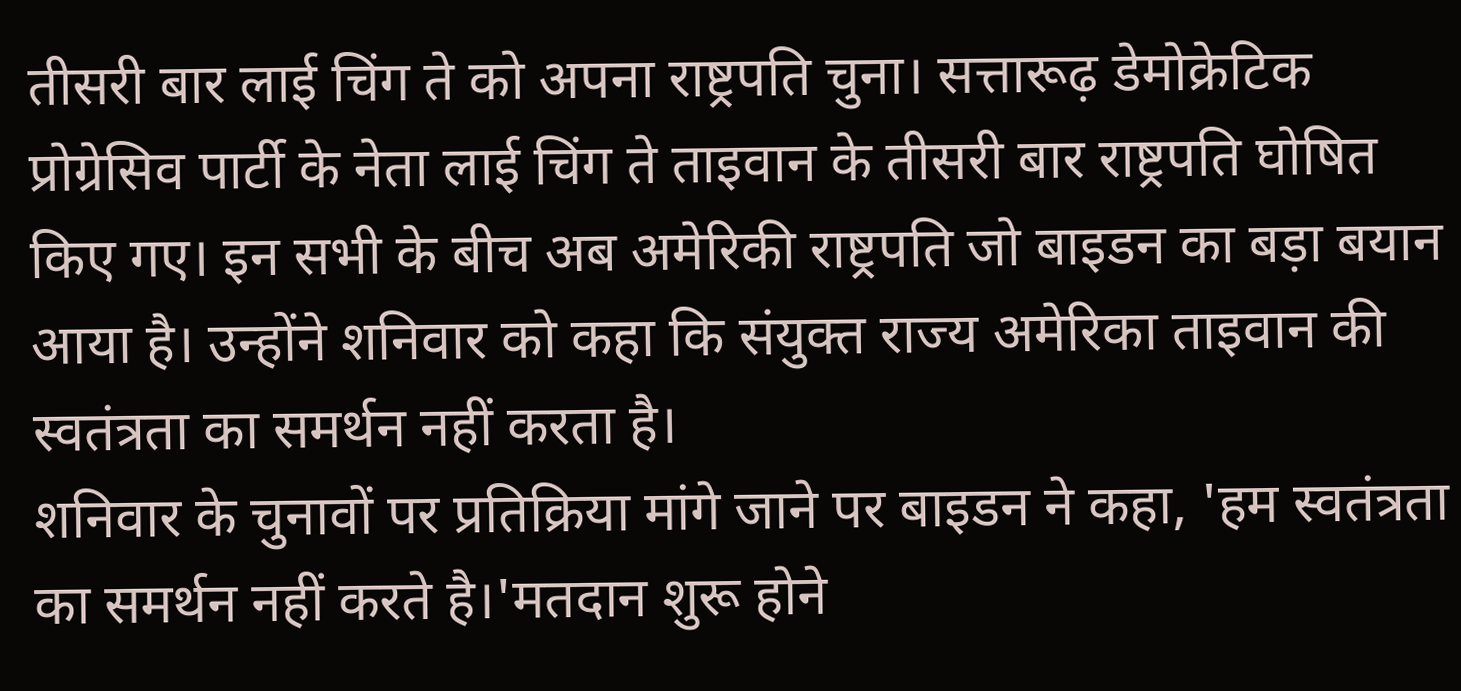तीसरी बार लाई चिंग ते को अपना राष्ट्रपति चुना। सत्तारूढ़ डेमोक्रेटिक प्रोग्रेसिव पार्टी के नेता लाई चिंग ते ताइवान के तीसरी बार राष्ट्रपति घोषित किए गए। इन सभी के बीच अब अमेरिकी राष्ट्रपति जो बाइडन का बड़ा बयान आया है। उन्होंने शनिवार को कहा कि संयुक्त राज्य अमेरिका ताइवान की स्वतंत्रता का समर्थन नहीं करता है।
शनिवार के चुनावों पर प्रतिक्रिया मांगे जाने पर बाइडन ने कहा, 'हम स्वतंत्रता का समर्थन नहीं करते है।'मतदान शुरू होने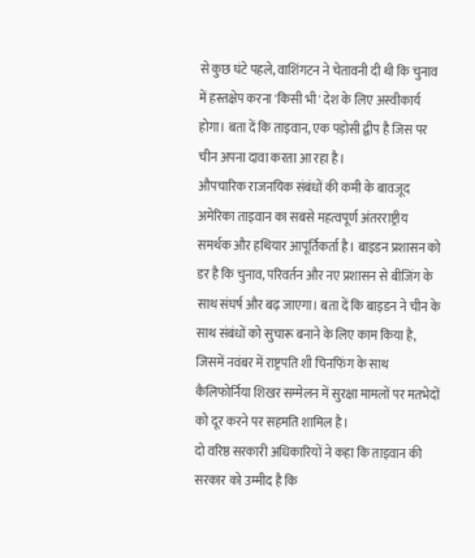से कुछ घंटे पहले, वाशिंगटन ने चेतावनी दी थी कि चुनाव में हस्तक्षेप करना 'किसी भी' देश के लिए अस्वीकार्य होगा। बता दें कि ताइवान, एक पड़ोसी द्वीप है जिस पर चीन अपना दावा करता आ रहा है।
औपचारिक राजनयिक संबंधों की कमी के बावजूद अमेरिका ताइवान का सबसे महत्वपूर्ण अंतरराष्ट्रीय समर्थक और हथियार आपूर्तिकर्ता है। बाइडन प्रशासन को डर है कि चुनाव, परिवर्तन और नए प्रशासन से बीजिंग के साथ संघर्ष और बढ़ जाएगा। बता दें कि बाइडन ने चीन के साथ संबंधों को सुचारू बनाने के लिए काम किया है, जिसमें नवंबर में राष्ट्रपति शी चिनफिंग के साथ कैलिफोर्निया शिखर सम्मेलन में सुरक्षा मामलों पर मतभेदों को दूर करने पर सहमति शामिल है।
दो वरिष्ठ सरकारी अधिकारियों ने कहा कि ताइवान की सरकार को उम्मीद है कि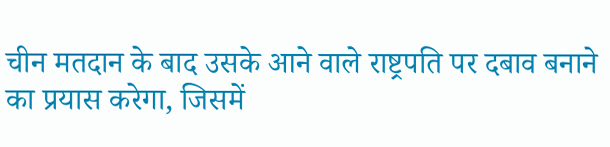चीन मतदान के बाद उसके आने वाले राष्ट्रपति पर दबाव बनाने का प्रयास करेगा, जिसमें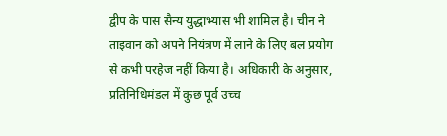द्वीप के पास सैन्य युद्धाभ्यास भी शामिल है। चीन ने ताइवान को अपने नियंत्रण में लाने के लिए बल प्रयोग से कभी परहेज नहीं किया है। अधिकारी के अनुसार, प्रतिनिधिमंडल में कुछ पूर्व उच्च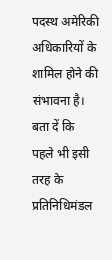पदस्थ अमेरिकी अधिकारियों के शामिल होने की संभावना है। बता दें कि पहले भी इसी तरह के प्रतिनिधिमंडल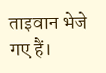ताइवान भेजे गए हैं।